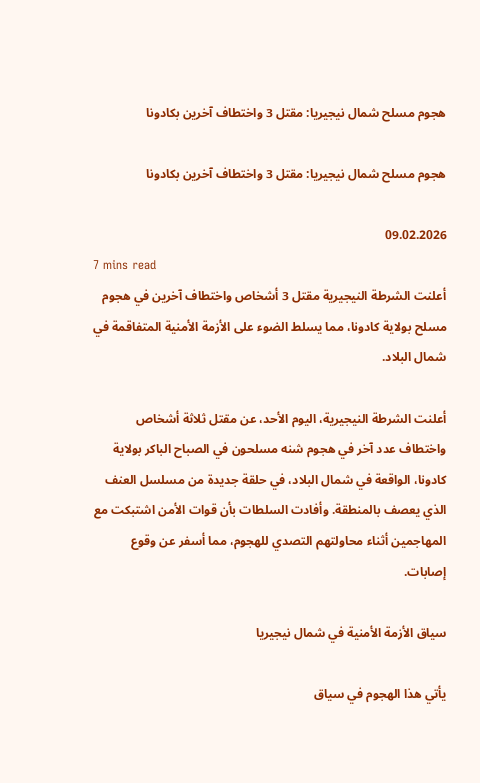هجوم مسلح شمال نيجيريا: مقتل 3 واختطاف آخرين بكادونا

هجوم مسلح شمال نيجيريا: مقتل 3 واختطاف آخرين بكادونا

09.02.2026
7 mins read
أعلنت الشرطة النيجيرية مقتل 3 أشخاص واختطاف آخرين في هجوم مسلح بولاية كادونا، مما يسلط الضوء على الأزمة الأمنية المتفاقمة في شمال البلاد.

أعلنت الشرطة النيجيرية، اليوم الأحد، عن مقتل ثلاثة أشخاص واختطاف عدد آخر في هجوم شنه مسلحون في الصباح الباكر بولاية كادونا، الواقعة في شمال البلاد، في حلقة جديدة من مسلسل العنف الذي يعصف بالمنطقة. وأفادت السلطات بأن قوات الأمن اشتبكت مع المهاجمين أثناء محاولتهم التصدي للهجوم، مما أسفر عن وقوع إصابات.

سياق الأزمة الأمنية في شمال نيجيريا

يأتي هذا الهجوم في سياق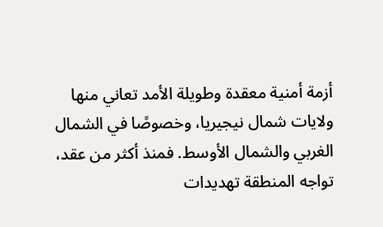أزمة أمنية معقدة وطويلة الأمد تعاني منها ولايات شمال نيجيريا، وخصوصًا في الشمال الغربي والشمال الأوسط. فمنذ أكثر من عقد، تواجه المنطقة تهديدات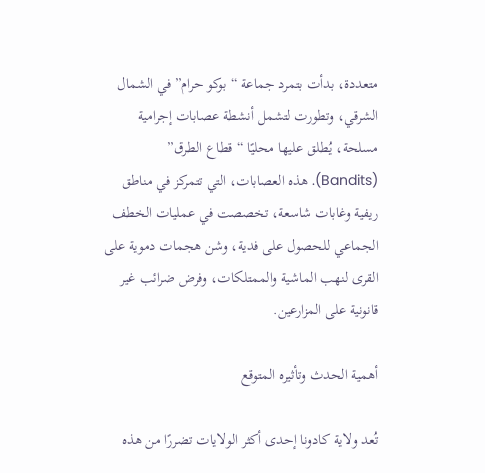متعددة، بدأت بتمرد جماعة “بوكو حرام” في الشمال الشرقي، وتطورت لتشمل أنشطة عصابات إجرامية مسلحة، يُطلق عليها محليًا “قطاع الطرق” (Bandits). هذه العصابات، التي تتمركز في مناطق ريفية وغابات شاسعة، تخصصت في عمليات الخطف الجماعي للحصول على فدية، وشن هجمات دموية على القرى لنهب الماشية والممتلكات، وفرض ضرائب غير قانونية على المزارعين.

أهمية الحدث وتأثيره المتوقع

تُعد ولاية كادونا إحدى أكثر الولايات تضررًا من هذه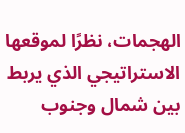الهجمات، نظرًا لموقعها الاستراتيجي الذي يربط بين شمال وجنوب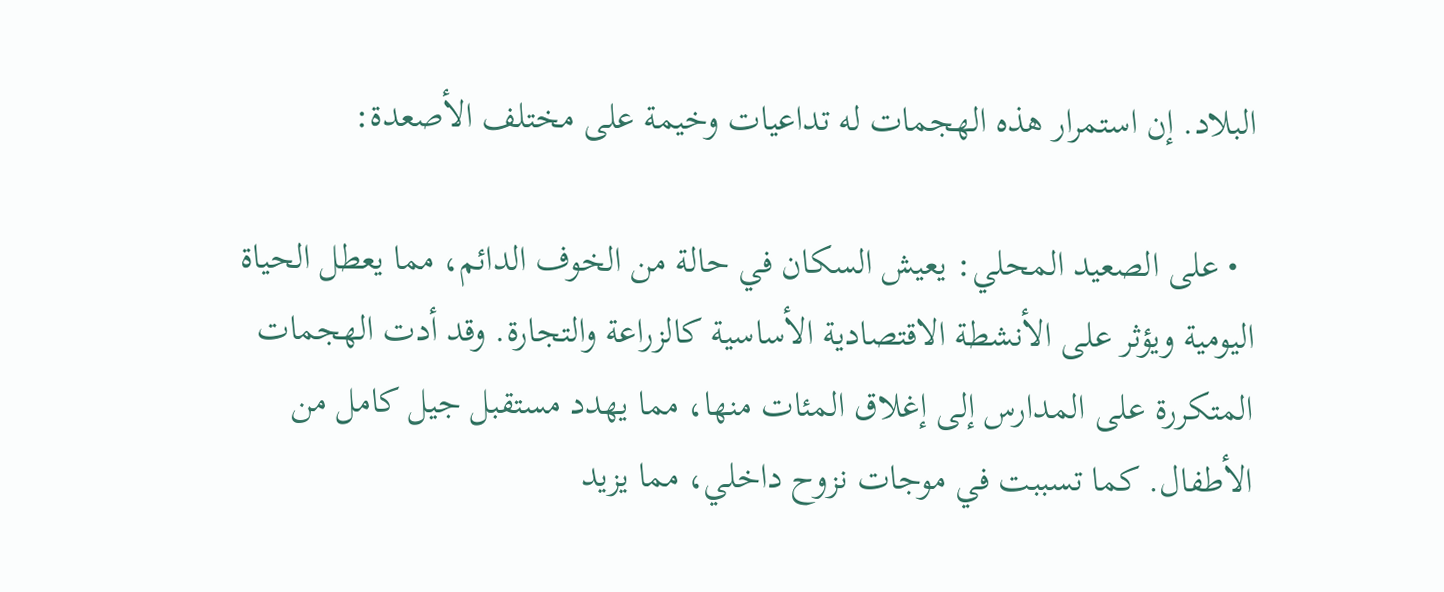البلاد. إن استمرار هذه الهجمات له تداعيات وخيمة على مختلف الأصعدة:

  • على الصعيد المحلي: يعيش السكان في حالة من الخوف الدائم، مما يعطل الحياة اليومية ويؤثر على الأنشطة الاقتصادية الأساسية كالزراعة والتجارة. وقد أدت الهجمات المتكررة على المدارس إلى إغلاق المئات منها، مما يهدد مستقبل جيل كامل من الأطفال. كما تسببت في موجات نزوح داخلي، مما يزيد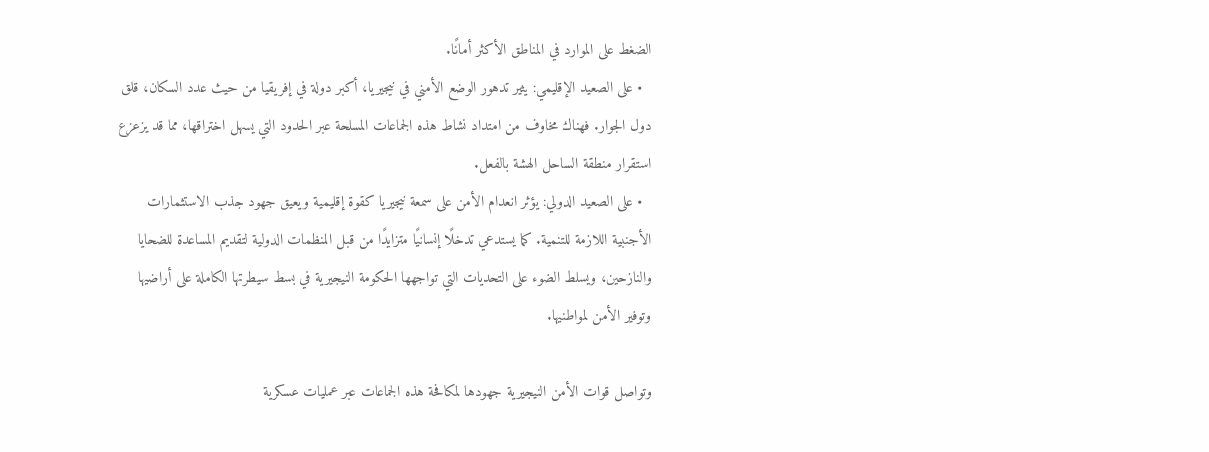الضغط على الموارد في المناطق الأكثر أمانًا.
  • على الصعيد الإقليمي: يثير تدهور الوضع الأمني في نيجيريا، أكبر دولة في إفريقيا من حيث عدد السكان، قلق دول الجوار. فهناك مخاوف من امتداد نشاط هذه الجماعات المسلحة عبر الحدود التي يسهل اختراقها، مما قد يزعزع استقرار منطقة الساحل الهشة بالفعل.
  • على الصعيد الدولي: يؤثر انعدام الأمن على سمعة نيجيريا كقوة إقليمية ويعيق جهود جذب الاستثمارات الأجنبية اللازمة للتنمية. كما يستدعي تدخلًا إنسانيًا متزايدًا من قبل المنظمات الدولية لتقديم المساعدة للضحايا والنازحين، ويسلط الضوء على التحديات التي تواجهها الحكومة النيجيرية في بسط سيطرتها الكاملة على أراضيها وتوفير الأمن لمواطنيها.

وتواصل قوات الأمن النيجيرية جهودها لمكافحة هذه الجماعات عبر عمليات عسكرية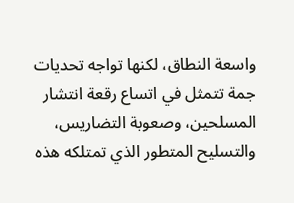واسعة النطاق، لكنها تواجه تحديات جمة تتمثل في اتساع رقعة انتشار المسلحين، وصعوبة التضاريس، والتسليح المتطور الذي تمتلكه هذه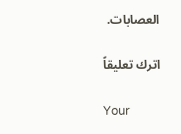العصابات.

اترك تعليقاً

Your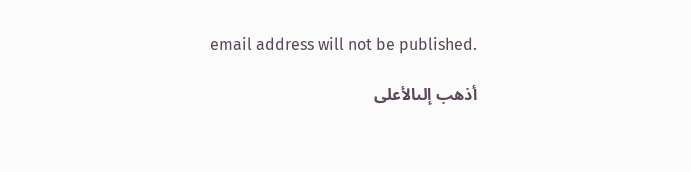email address will not be published.

أذهب إلىالأعلى